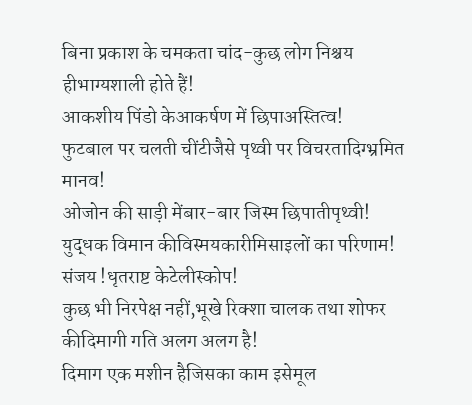बिना प्रकाश के चमकता चांद-कुछ लोग निश्चय हीभाग्यशाली होते हैं!
आकशीय पिंडो केआकर्षण में छिपाअस्तित्व!
फुटबाल पर चलती चींटीजैसे पृथ्वी पर विचरतादिग्भ्रमित मानव!
ओजोन की साड़ी मेंबार-बार जिस्म छिपातीपृथ्वी!
युद्धक विमान कीविस्मयकारीमिसाइलों का परिणाम!
संजय !धृतराष्ट केटेलीस्कोप!
कुछ भी निरपेक्ष नहीं,भूखे रिक्शा चालक तथा शोफर कीदिमागी गति अलग अलग है!
दिमाग एक मशीन हैजिसका काम इसेमूल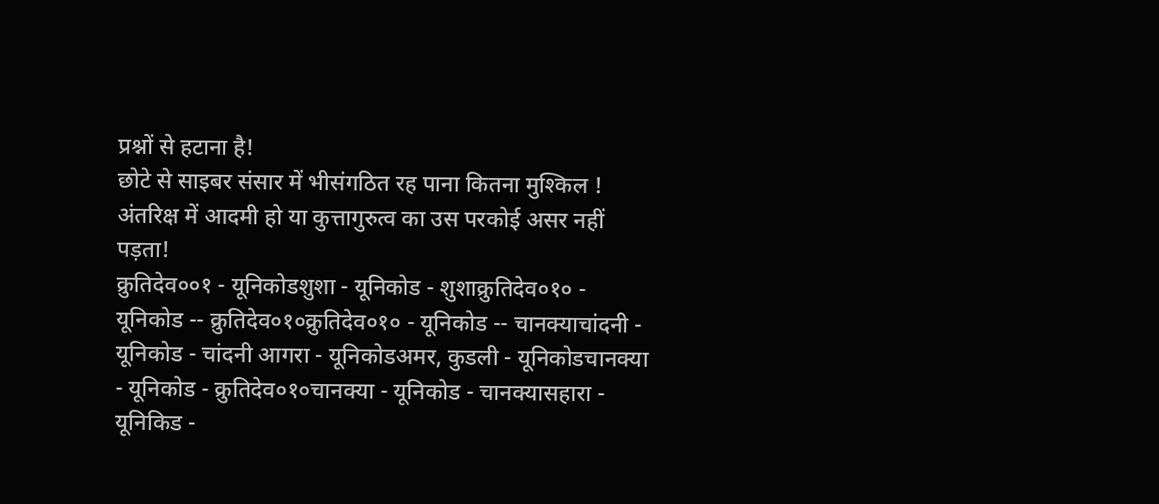प्रश्नों से हटाना है!
छोटे से साइबर संसार में भीसंगठित रह पाना कितना मुश्किल !
अंतरिक्ष में आदमी हो या कुत्तागुरुत्व का उस परकोई असर नहीं पड़ता!
क्रुतिदेव००१ - यूनिकोडशुशा - यूनिकोड - शुशाक्रुतिदेव०१० - यूनिकोड -- क्रुतिदेव०१०क्रुतिदेव०१० - यूनिकोड -- चानक्याचांदनी - यूनिकोड - चांदनी आगरा - यूनिकोडअमर, कुडली - यूनिकोडचानक्या - यूनिकोड - क्रुतिदेव०१०चानक्या - यूनिकोड - चानक्यासहारा - यूनिकिड -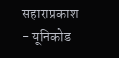सहाराप्रकाश - यूनिकोड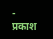- प्रकाश